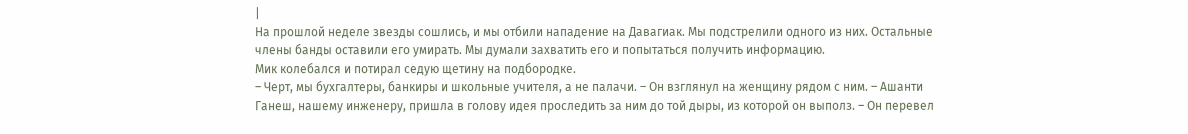|
На прошлой неделе звезды сошлись, и мы отбили нападение на Давагиак. Мы подстрелили одного из них. Остальные члены банды оставили его умирать. Мы думали захватить его и попытаться получить информацию.
Мик колебался и потирал седую щетину на подбородке.
– Черт, мы бухгалтеры, банкиры и школьные учителя, а не палачи. – Он взглянул на женщину рядом с ним. – Ашанти Ганеш, нашему инженеру, пришла в голову идея проследить за ним до той дыры, из которой он выполз. – Он перевел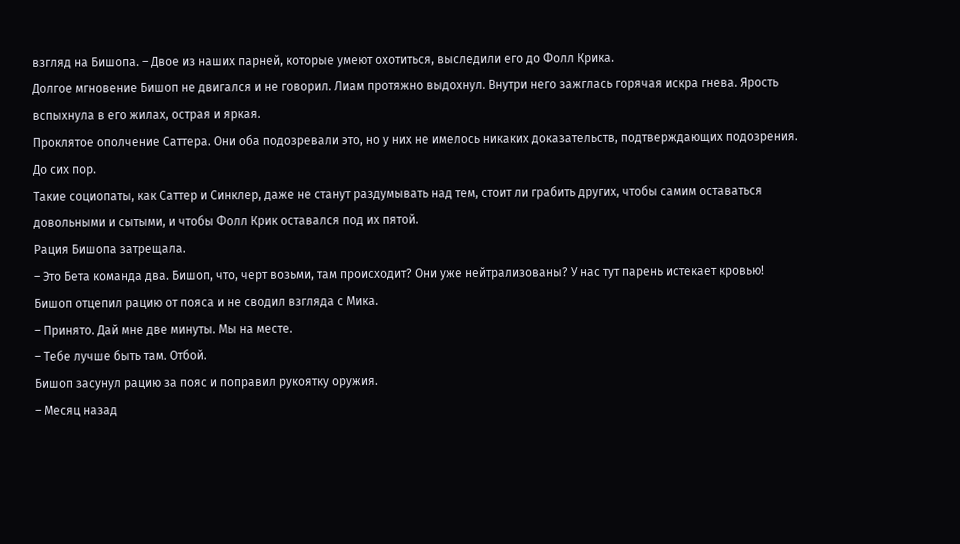взгляд на Бишопа. – Двое из наших парней, которые умеют охотиться, выследили его до Фолл Крика.
Долгое мгновение Бишоп не двигался и не говорил. Лиам протяжно выдохнул. Внутри него зажглась горячая искра гнева. Ярость вспыхнула в его жилах, острая и яркая.
Проклятое ополчение Саттера. Они оба подозревали это, но у них не имелось никаких доказательств, подтверждающих подозрения. До сих пор.
Такие социопаты, как Саттер и Синклер, даже не станут раздумывать над тем, стоит ли грабить других, чтобы самим оставаться довольными и сытыми, и чтобы Фолл Крик оставался под их пятой.
Рация Бишопа затрещала.
– Это Бета команда два. Бишоп, что, черт возьми, там происходит? Они уже нейтрализованы? У нас тут парень истекает кровью!
Бишоп отцепил рацию от пояса и не сводил взгляда с Мика.
– Принято. Дай мне две минуты. Мы на месте.
– Тебе лучше быть там. Отбой.
Бишоп засунул рацию за пояс и поправил рукоятку оружия.
– Месяц назад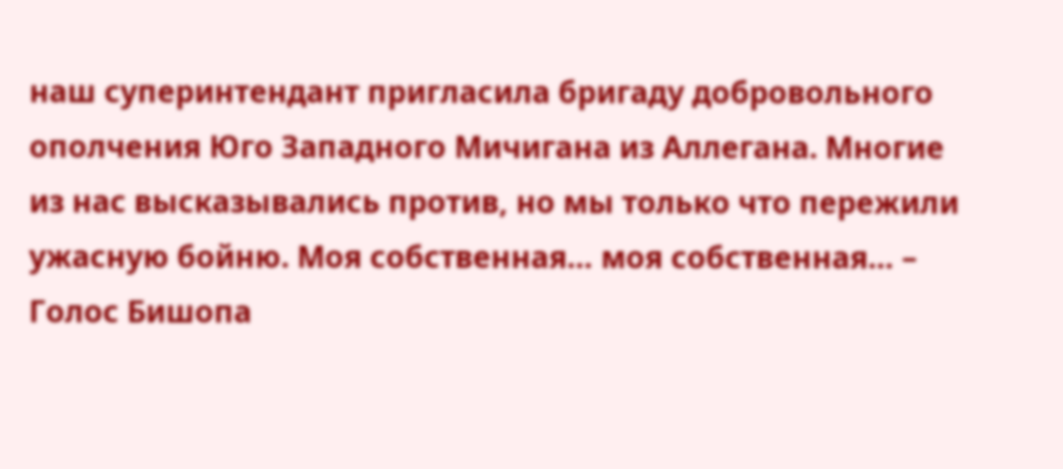наш суперинтендант пригласила бригаду добровольного ополчения Юго Западного Мичигана из Аллегана. Многие из нас высказывались против, но мы только что пережили ужасную бойню. Моя собственная… моя собственная… – Голос Бишопа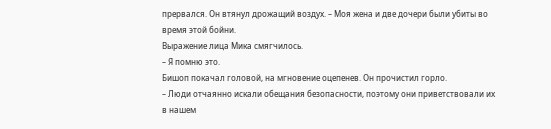прервался. Он втянул дрожащий воздух. – Моя жена и две дочери были убиты во время этой бойни.
Выражение лица Мика смягчилось.
– Я помню это.
Бишоп покачал головой, на мгновение оцепенев. Он прочистил горло.
– Люди отчаянно искали обещания безопасности, поэтому они приветствовали их в нашем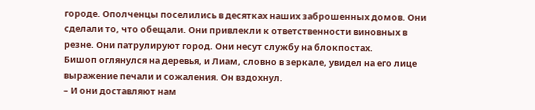городе. Ополченцы поселились в десятках наших заброшенных домов. Они сделали то, что обещали. Они привлекли к ответственности виновных в резне. Они патрулируют город. Они несут службу на блокпостах.
Бишоп оглянулся на деревья, и Лиам, словно в зеркале, увидел на его лице выражение печали и сожаления. Он вздохнул.
– И они доставляют нам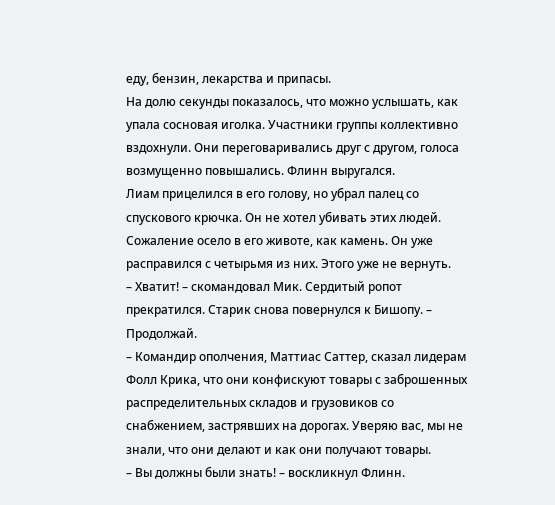еду, бензин, лекарства и припасы.
На долю секунды показалось, что можно услышать, как упала сосновая иголка. Участники группы коллективно вздохнули. Они переговаривались друг с другом, голоса возмущенно повышались. Флинн выругался.
Лиам прицелился в его голову, но убрал палец со спускового крючка. Он не хотел убивать этих людей. Сожаление осело в его животе, как камень. Он уже расправился с четырьмя из них. Этого уже не вернуть.
– Хватит! – скомандовал Мик. Сердитый ропот прекратился. Старик снова повернулся к Бишопу. – Продолжай.
– Командир ополчения, Маттиас Саттер, сказал лидерам Фолл Крика, что они конфискуют товары с заброшенных распределительных складов и грузовиков со снабжением, застрявших на дорогах. Уверяю вас, мы не знали, что они делают и как они получают товары.
– Вы должны были знать! – воскликнул Флинн.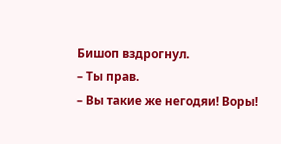Бишоп вздрогнул.
– Ты прав.
– Вы такие же негодяи! Воры!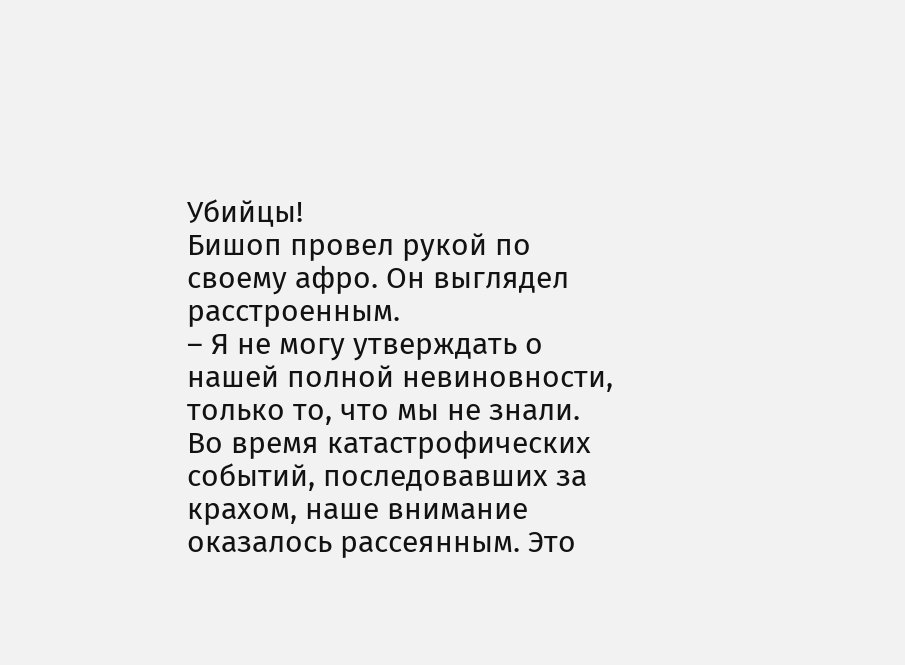Убийцы!
Бишоп провел рукой по своему афро. Он выглядел расстроенным.
– Я не могу утверждать о нашей полной невиновности, только то, что мы не знали. Во время катастрофических событий, последовавших за крахом, наше внимание оказалось рассеянным. Это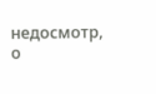недосмотр, о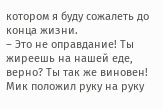котором я буду сожалеть до конца жизни.
– Это не оправдание! Ты жиреешь на нашей еде, верно? Ты так же виновен!
Мик положил руку на руку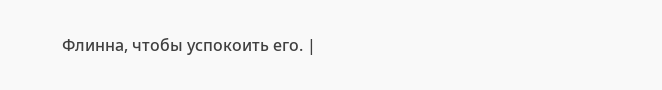Флинна, чтобы успокоить его. |